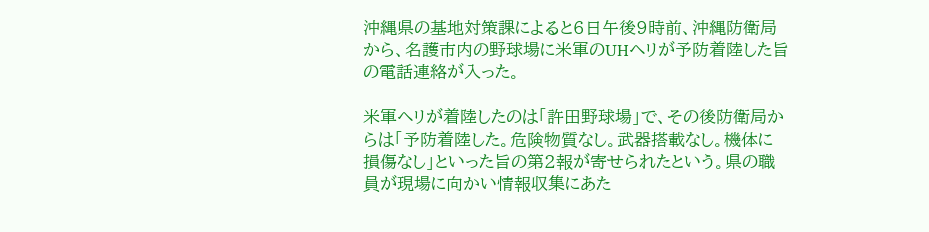沖縄県の基地対策課によると6日午後9時前、沖縄防衛局から、名護市内の野球場に米軍のUHヘリが予防着陸した旨の電話連絡が入った。

米軍ヘリが着陸したのは「許田野球場」で、その後防衛局からは「予防着陸した。危険物質なし。武器搭載なし。機体に損傷なし」といった旨の第2報が寄せられたという。県の職員が現場に向かい情報収集にあた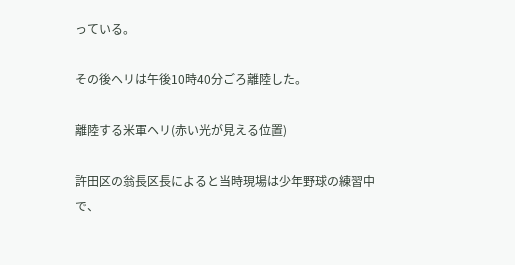っている。

その後ヘリは午後10時40分ごろ離陸した。

離陸する米軍ヘリ(赤い光が見える位置)

許田区の翁長区長によると当時現場は少年野球の練習中で、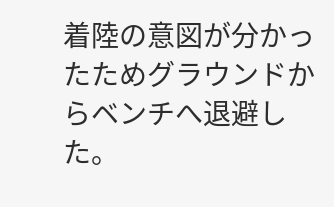着陸の意図が分かったためグラウンドからベンチへ退避した。